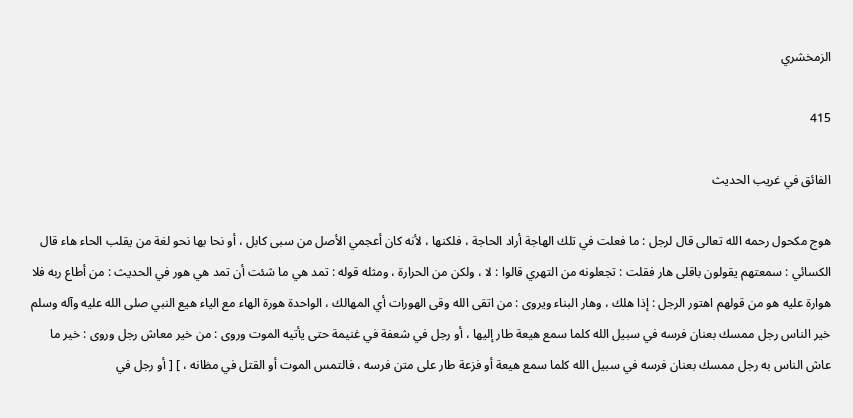الزمخشري

415

الفائق في غريب الحديث

هوج مكحول رحمه الله تعالى قال لرجل : ما فعلت في تلك الهاجة أراد الحاجة ، فلكنها ، لأنه كان أعجمي الأصل من سبى كابل ، أو نحا بها نحو لغة من يقلب الحاء هاء قال الكسائي : سمعتهم يقولون باقلى هار فقلت : تجعلونه من التهري قالوا : لا ، ولكن من الحرارة ، ومثله قوله : تمد هي ما شئت أن تمد هي هور في الحديث : من أطاع ربه فلا هوارة عليه هو من قولهم اهتور الرجل : إذا هلك ، وهار البناء ويروى : من اتقى الله وقى الهورات أي المهالك ، الواحدة هورة الهاء مع الياء هيع النبي صلى الله عليه وآله وسلم خير الناس رجل ممسك بعنان فرسه في سبيل الله كلما سمع هيعة طار إليها ، أو رجل في شعفة في غنيمة حتى يأتيه الموت وروى : من خير معاش رجل وروى : خير ما عاش الناس به رجل ممسك بعنان فرسه في سبيل الله كلما سمع هيعة أو فزعة طار على متن فرسه ، فالتمس الموت أو القتل في مظانه ، ] [ أو رجل في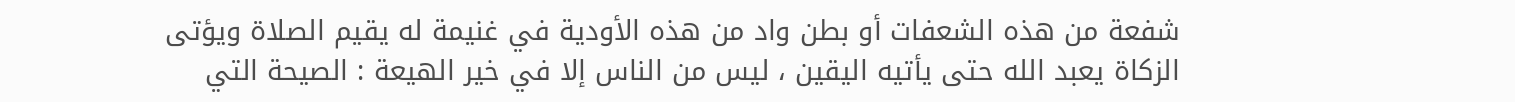شفعة من هذه الشعفات أو بطن واد من هذه الأودية في غنيمة له يقيم الصلاة ويؤتى الزكاة يعبد الله حتى يأتيه اليقين ، ليس من الناس إلا في خير الهيعة : الصيحة التي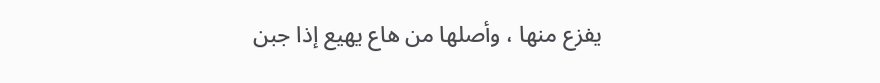يفزع منها ، وأصلها من هاع يهيع إذا جبن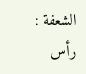الشعفة : رأس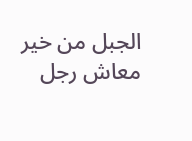الجبل من خير معاش رجل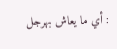: أي ما يعاش بهرجل